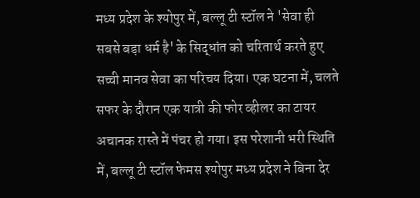मध्य प्रदेश के श्योपुर में, बल्लू टी स्टॉल ने 'सेवा ही सबसे बड़ा धर्म है' के सिद्धांत को चरितार्थ करते हुए सच्ची मानव सेवा का परिचय दिया। एक घटना में, चलते सफर के दौरान एक यात्री की फोर व्हीलर का टायर अचानक रास्ते में पंचर हो गया। इस परेशानी भरी स्थिति में, बल्लू टी स्टॉल फेमस श्योपुर मध्य प्रदेश ने बिना देर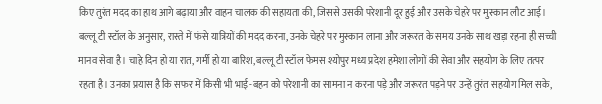किए तुरंत मदद का हाथ आगे बढ़ाया और वाहन चालक की सहायता की, जिससे उसकी परेशानी दूर हुई और उसके चेहरे पर मुस्कान लौट आई। बल्लू टी स्टॉल के अनुसार, रास्ते में फंसे यात्रियों की मदद करना, उनके चेहरे पर मुस्कान लाना और जरूरत के समय उनके साथ खड़ा रहना ही सच्ची मानव सेवा है। चाहे दिन हो या रात, गर्मी हो या बारिश, बल्लू टी स्टॉल फेमस श्योपुर मध्य प्रदेश हमेशा लोगों की सेवा और सहयोग के लिए तत्पर रहता है। उनका प्रयास है कि सफर में किसी भी भाई-बहन को परेशानी का सामना न करना पड़े और जरूरत पड़ने पर उन्हें तुरंत सहयोग मिल सके,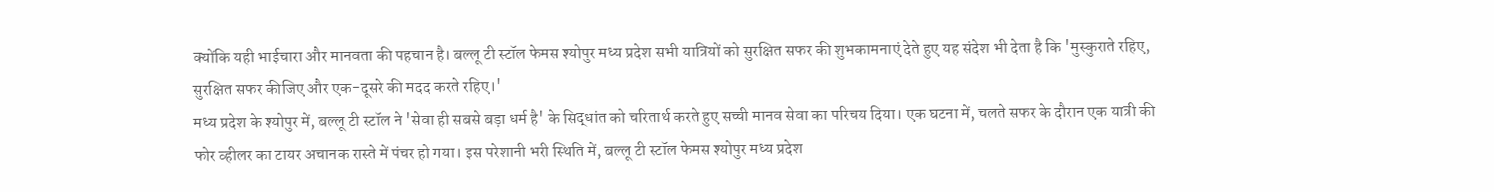क्योंकि यही भाईचारा और मानवता की पहचान है। बल्लू टी स्टॉल फेमस श्योपुर मध्य प्रदेश सभी यात्रियों को सुरक्षित सफर की शुभकामनाएं देते हुए यह संदेश भी देता है कि 'मुस्कुराते रहिए, सुरक्षित सफर कीजिए और एक-दूसरे की मदद करते रहिए।'
मध्य प्रदेश के श्योपुर में, बल्लू टी स्टॉल ने 'सेवा ही सबसे बड़ा धर्म है' के सिद्धांत को चरितार्थ करते हुए सच्ची मानव सेवा का परिचय दिया। एक घटना में, चलते सफर के दौरान एक यात्री की फोर व्हीलर का टायर अचानक रास्ते में पंचर हो गया। इस परेशानी भरी स्थिति में, बल्लू टी स्टॉल फेमस श्योपुर मध्य प्रदेश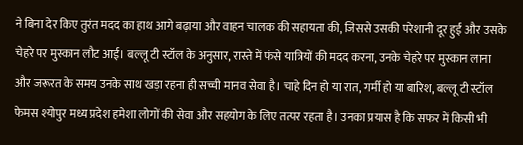ने बिना देर किए तुरंत मदद का हाथ आगे बढ़ाया और वाहन चालक की सहायता की, जिससे उसकी परेशानी दूर हुई और उसके चेहरे पर मुस्कान लौट आई। बल्लू टी स्टॉल के अनुसार, रास्ते में फंसे यात्रियों की मदद करना, उनके चेहरे पर मुस्कान लाना और जरूरत के समय उनके साथ खड़ा रहना ही सच्ची मानव सेवा है। चाहे दिन हो या रात, गर्मी हो या बारिश, बल्लू टी स्टॉल फेमस श्योपुर मध्य प्रदेश हमेशा लोगों की सेवा और सहयोग के लिए तत्पर रहता है। उनका प्रयास है कि सफर में किसी भी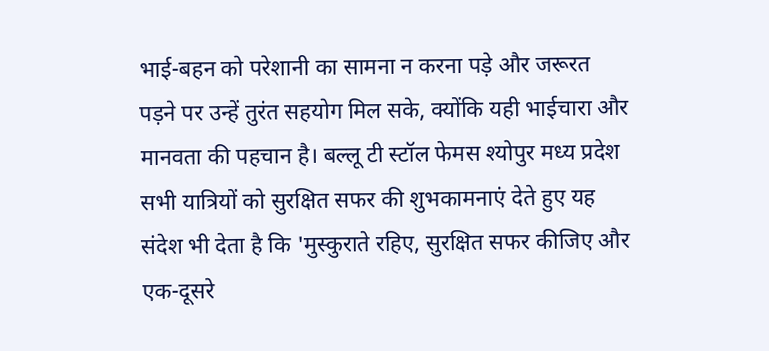भाई-बहन को परेशानी का सामना न करना पड़े और जरूरत पड़ने पर उन्हें तुरंत सहयोग मिल सके, क्योंकि यही भाईचारा और मानवता की पहचान है। बल्लू टी स्टॉल फेमस श्योपुर मध्य प्रदेश सभी यात्रियों को सुरक्षित सफर की शुभकामनाएं देते हुए यह संदेश भी देता है कि 'मुस्कुराते रहिए, सुरक्षित सफर कीजिए और एक-दूसरे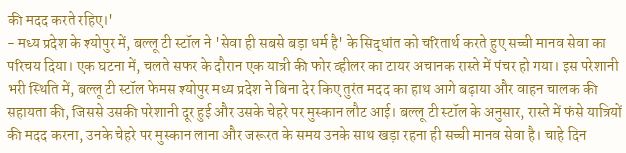की मदद करते रहिए।'
- मध्य प्रदेश के श्योपुर में, बल्लू टी स्टॉल ने 'सेवा ही सबसे बड़ा धर्म है' के सिद्धांत को चरितार्थ करते हुए सच्ची मानव सेवा का परिचय दिया। एक घटना में, चलते सफर के दौरान एक यात्री की फोर व्हीलर का टायर अचानक रास्ते में पंचर हो गया। इस परेशानी भरी स्थिति में, बल्लू टी स्टॉल फेमस श्योपुर मध्य प्रदेश ने बिना देर किए तुरंत मदद का हाथ आगे बढ़ाया और वाहन चालक की सहायता की, जिससे उसकी परेशानी दूर हुई और उसके चेहरे पर मुस्कान लौट आई। बल्लू टी स्टॉल के अनुसार, रास्ते में फंसे यात्रियों की मदद करना, उनके चेहरे पर मुस्कान लाना और जरूरत के समय उनके साथ खड़ा रहना ही सच्ची मानव सेवा है। चाहे दिन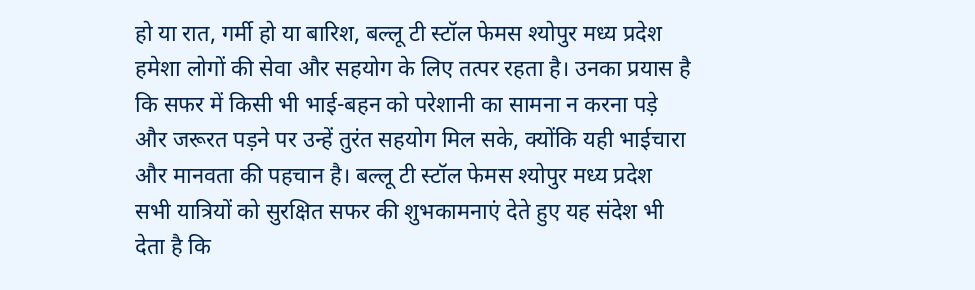हो या रात, गर्मी हो या बारिश, बल्लू टी स्टॉल फेमस श्योपुर मध्य प्रदेश हमेशा लोगों की सेवा और सहयोग के लिए तत्पर रहता है। उनका प्रयास है कि सफर में किसी भी भाई-बहन को परेशानी का सामना न करना पड़े और जरूरत पड़ने पर उन्हें तुरंत सहयोग मिल सके, क्योंकि यही भाईचारा और मानवता की पहचान है। बल्लू टी स्टॉल फेमस श्योपुर मध्य प्रदेश सभी यात्रियों को सुरक्षित सफर की शुभकामनाएं देते हुए यह संदेश भी देता है कि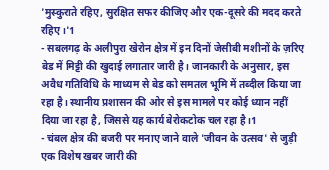'मुस्कुराते रहिए, सुरक्षित सफर कीजिए और एक-दूसरे की मदद करते रहिए।'1
- सबलगढ़ के अलीपुरा खेरोन क्षेत्र में इन दिनों जेसीबी मशीनों के ज़रिए बेड में मिट्टी की खुदाई लगातार जारी है। जानकारी के अनुसार, इस अवैध गतिविधि के माध्यम से बेड को समतल भूमि में तब्दील किया जा रहा है। स्थानीय प्रशासन की ओर से इस मामले पर कोई ध्यान नहीं दिया जा रहा है, जिससे यह कार्य बेरोकटोक चल रहा है।1
- चंबल क्षेत्र की बजरी पर मनाए जाने वाले 'जीवन के उत्सव' से जुड़ी एक विशेष खबर जारी की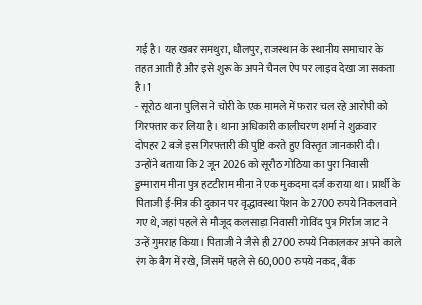गई है। यह खबर समथुरा, धौलपुर, राजस्थान के स्थानीय समाचार के तहत आती है और इसे शुरू के अपने चैनल ऐप पर लाइव देखा जा सकता है।1
- सूरोठ थाना पुलिस ने चोरी के एक मामले में फरार चल रहे आरोपी को गिरफ्तार कर लिया है। थाना अधिकारी कालीचरण शर्मा ने शुक्रवार दोपहर 2 बजे इस गिरफ्तारी की पुष्टि करते हुए विस्तृत जानकारी दी। उन्होंने बताया कि 2 जून 2026 को सूरौठ गोठिया का पुरा निवासी डुम्माराम मीना पुत्र हटटीराम मीना ने एक मुकदमा दर्ज कराया था। प्रार्थी के पिताजी ई-मित्र की दुकान पर वृद्धावस्था पेंशन के 2700 रुपये निकलवाने गए थे, जहां पहले से मौजूद कलसाड़ा निवासी गोविंद पुत्र गिर्राज जाट ने उन्हें गुमराह किया। पिताजी ने जैसे ही 2700 रुपये निकालकर अपने काले रंग के बैग में रखे, जिसमें पहले से 60,000 रुपये नकद, बैंक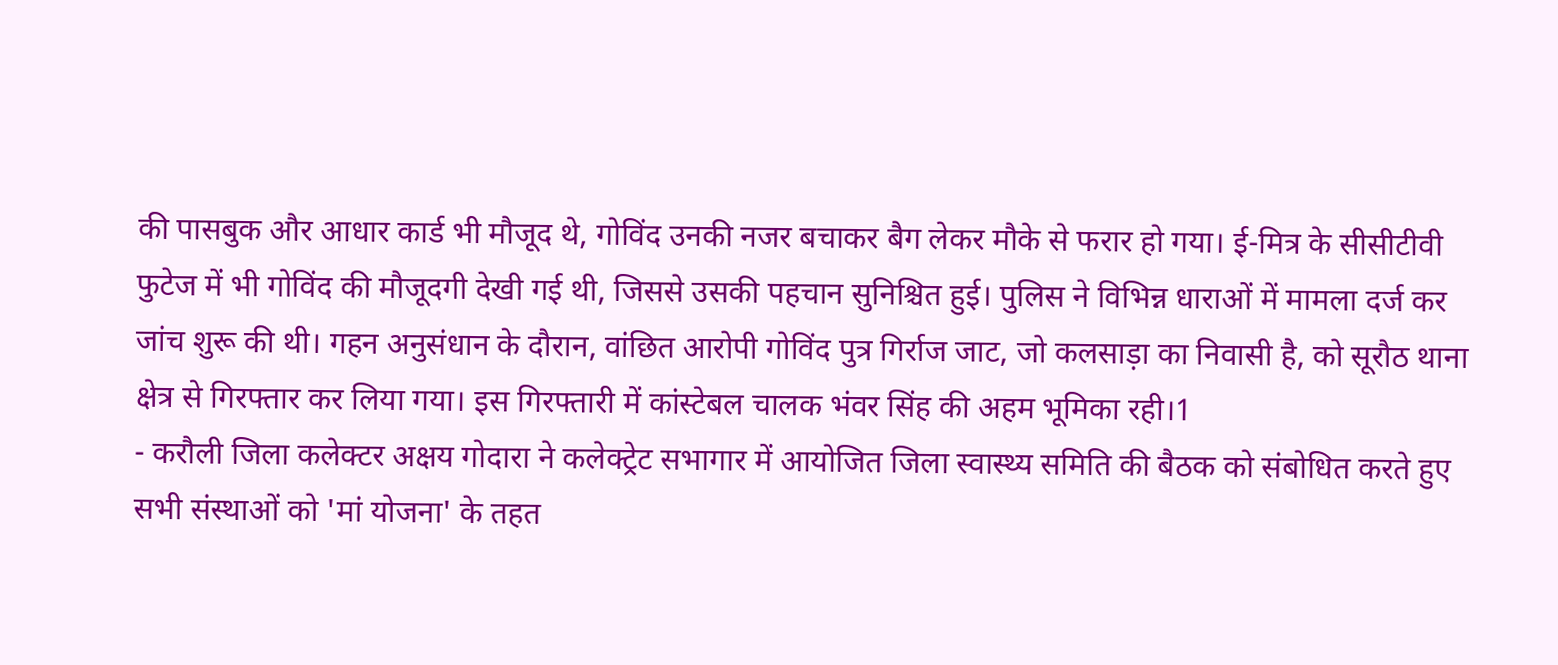की पासबुक और आधार कार्ड भी मौजूद थे, गोविंद उनकी नजर बचाकर बैग लेकर मौके से फरार हो गया। ई-मित्र के सीसीटीवी फुटेज में भी गोविंद की मौजूदगी देखी गई थी, जिससे उसकी पहचान सुनिश्चित हुई। पुलिस ने विभिन्न धाराओं में मामला दर्ज कर जांच शुरू की थी। गहन अनुसंधान के दौरान, वांछित आरोपी गोविंद पुत्र गिर्राज जाट, जो कलसाड़ा का निवासी है, को सूरौठ थाना क्षेत्र से गिरफ्तार कर लिया गया। इस गिरफ्तारी में कांस्टेबल चालक भंवर सिंह की अहम भूमिका रही।1
- करौली जिला कलेक्टर अक्षय गोदारा ने कलेक्ट्रेट सभागार में आयोजित जिला स्वास्थ्य समिति की बैठक को संबोधित करते हुए सभी संस्थाओं को 'मां योजना' के तहत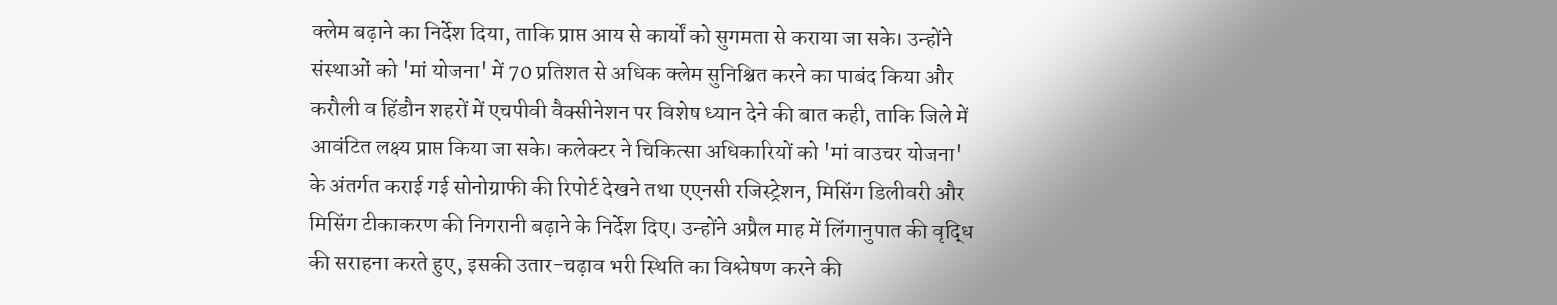क्लेम बढ़ाने का निर्देश दिया, ताकि प्राप्त आय से कार्यों को सुगमता से कराया जा सके। उन्होंने संस्थाओं को 'मां योजना' में 70 प्रतिशत से अधिक क्लेम सुनिश्चित करने का पाबंद किया और करौली व हिंडौन शहरों में एचपीवी वैक्सीनेशन पर विशेष ध्यान देने की बात कही, ताकि जिले में आवंटित लक्ष्य प्राप्त किया जा सके। कलेक्टर ने चिकित्सा अधिकारियों को 'मां वाउचर योजना' के अंतर्गत कराई गई सोनोग्राफी की रिपोर्ट देखने तथा एएनसी रजिस्ट्रेशन, मिसिंग डिलीवरी और मिसिंग टीकाकरण की निगरानी बढ़ाने के निर्देश दिए। उन्होंने अप्रैल माह में लिंगानुपात की वृद्धि की सराहना करते हुए, इसकी उतार-चढ़ाव भरी स्थिति का विश्लेषण करने की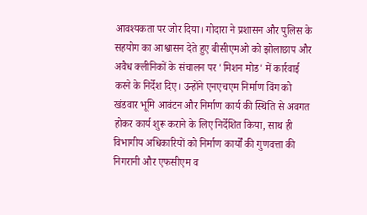आवश्यकता पर जोर दिया। गोदारा ने प्रशासन और पुलिस के सहयोग का आश्वासन देते हुए बीसीएमओ को झोलाछाप और अवैध क्लीनिकों के संचालन पर 'मिशन मोड' में कार्रवाई करने के निर्देश दिए। उन्होंने एनएचएम निर्माण विंग को खंडवार भूमि आवंटन और निर्माण कार्य की स्थिति से अवगत होकर कार्य शुरू कराने के लिए निर्देशित किया, साथ ही विभागीय अधिकारियों को निर्माण कार्यों की गुणवत्ता की निगरानी और एफसीएम व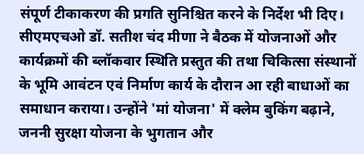संपूर्ण टीकाकरण की प्रगति सुनिश्चित करने के निर्देश भी दिए। सीएमएचओ डॉ. सतीश चंद मीणा ने बैठक में योजनाओं और कार्यक्रमों की ब्लॉकवार स्थिति प्रस्तुत की तथा चिकित्सा संस्थानों के भूमि आवंटन एवं निर्माण कार्य के दौरान आ रही बाधाओं का समाधान कराया। उन्होंने 'मां योजना' में क्लेम बुकिंग बढ़ाने, जननी सुरक्षा योजना के भुगतान और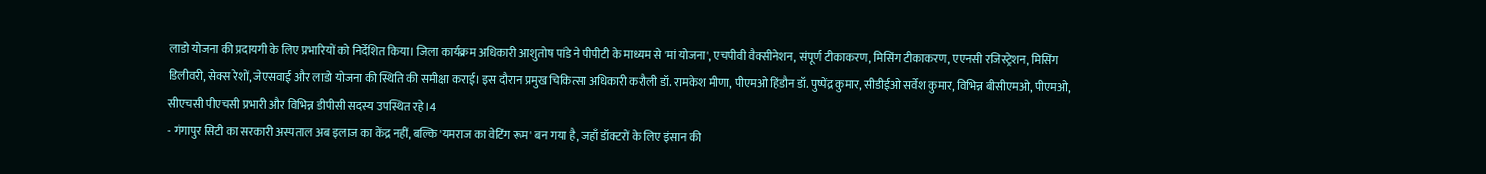लाडो योजना की प्रदायगी के लिए प्रभारियों को निर्देशित किया। जिला कार्यक्रम अधिकारी आशुतोष पांडे ने पीपीटी के माध्यम से 'मां योजना', एचपीवी वैक्सीनेशन, संपूर्ण टीकाकरण, मिसिंग टीकाकरण, एएनसी रजिस्ट्रेशन, मिसिंग डिलीवरी, सेक्स रेशों, जेएसवाई और लाडो योजना की स्थिति की समीक्षा कराई। इस दौरान प्रमुख चिकित्सा अधिकारी करौली डॉ. रामकेश मीणा, पीएमओ हिंडौन डॉ. पुष्पेंद्र कुमार, सीडीईओ सर्वेश कुमार, विभिन्न बीसीएमओ, पीएमओ, सीएचसी पीएचसी प्रभारी और विभिन्न डीपीसी सदस्य उपस्थित रहे।4
- गंगापुर सिटी का सरकारी अस्पताल अब इलाज का केंद्र नहीं, बल्कि 'यमराज का वेटिंग रूम' बन गया है, जहाँ डॉक्टरों के लिए इंसान की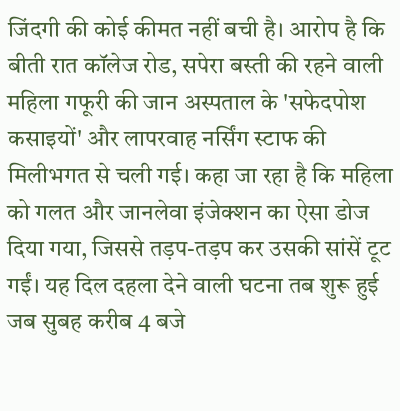जिंदगी की कोई कीमत नहीं बची है। आरोप है कि बीती रात कॉलेज रोड, सपेरा बस्ती की रहने वाली महिला गफूरी की जान अस्पताल के 'सफेदपोश कसाइयों' और लापरवाह नर्सिंग स्टाफ की मिलीभगत से चली गई। कहा जा रहा है कि महिला को गलत और जानलेवा इंजेक्शन का ऐसा डोज दिया गया, जिससे तड़प-तड़प कर उसकी सांसें टूट गईं। यह दिल दहला देने वाली घटना तब शुरू हुई जब सुबह करीब 4 बजे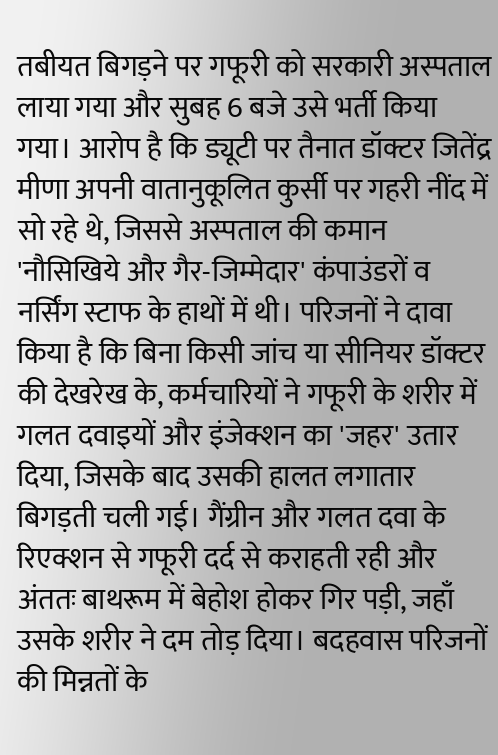तबीयत बिगड़ने पर गफूरी को सरकारी अस्पताल लाया गया और सुबह 6 बजे उसे भर्ती किया गया। आरोप है कि ड्यूटी पर तैनात डॉक्टर जितेंद्र मीणा अपनी वातानुकूलित कुर्सी पर गहरी नींद में सो रहे थे, जिससे अस्पताल की कमान 'नौसिखिये और गैर-जिम्मेदार' कंपाउंडरों व नर्सिंग स्टाफ के हाथों में थी। परिजनों ने दावा किया है कि बिना किसी जांच या सीनियर डॉक्टर की देखरेख के, कर्मचारियों ने गफूरी के शरीर में गलत दवाइयों और इंजेक्शन का 'जहर' उतार दिया, जिसके बाद उसकी हालत लगातार बिगड़ती चली गई। गैंग्रीन और गलत दवा के रिएक्शन से गफूरी दर्द से कराहती रही और अंततः बाथरूम में बेहोश होकर गिर पड़ी, जहाँ उसके शरीर ने दम तोड़ दिया। बदहवास परिजनों की मिन्नतों के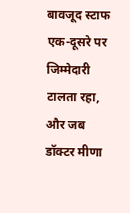बावजूद स्टाफ एक-दूसरे पर जिम्मेदारी टालता रहा, और जब डॉक्टर मीणा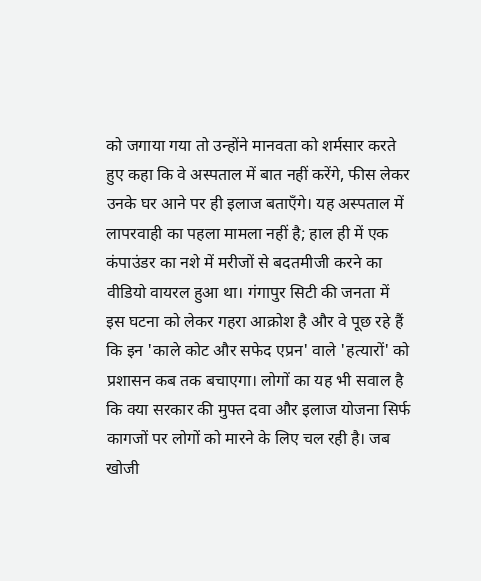को जगाया गया तो उन्होंने मानवता को शर्मसार करते हुए कहा कि वे अस्पताल में बात नहीं करेंगे, फीस लेकर उनके घर आने पर ही इलाज बताएँगे। यह अस्पताल में लापरवाही का पहला मामला नहीं है; हाल ही में एक कंपाउंडर का नशे में मरीजों से बदतमीजी करने का वीडियो वायरल हुआ था। गंगापुर सिटी की जनता में इस घटना को लेकर गहरा आक्रोश है और वे पूछ रहे हैं कि इन 'काले कोट और सफेद एप्रन' वाले 'हत्यारों' को प्रशासन कब तक बचाएगा। लोगों का यह भी सवाल है कि क्या सरकार की मुफ्त दवा और इलाज योजना सिर्फ कागजों पर लोगों को मारने के लिए चल रही है। जब खोजी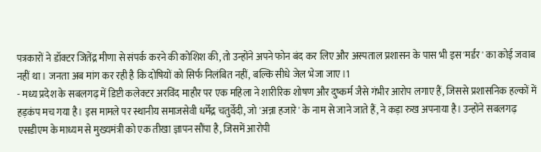पत्रकारों ने डॉक्टर जितेंद्र मीणा से संपर्क करने की कोशिश की, तो उन्होंने अपने फोन बंद कर लिए और अस्पताल प्रशासन के पास भी इस 'मर्डर' का कोई जवाब नहीं था। जनता अब मांग कर रही है कि दोषियों को सिर्फ निलंबित नहीं, बल्कि सीधे जेल भेजा जाए।1
- मध्य प्रदेश के सबलगढ़ में डिप्टी कलेक्टर अरविंद माहौर पर एक महिला ने शारीरिक शोषण और दुष्कर्म जैसे गंभीर आरोप लगाए हैं, जिससे प्रशासनिक हल्कों में हड़कंप मच गया है। इस मामले पर स्थानीय समाजसेवी धर्मेंद्र चतुर्वेदी, जो 'अन्ना हजारे' के नाम से जाने जाते हैं, ने कड़ा रुख अपनाया है। उन्होंने सबलगढ़ एसडीएम के माध्यम से मुख्यमंत्री को एक तीखा ज्ञापन सौंपा है, जिसमें आरोपी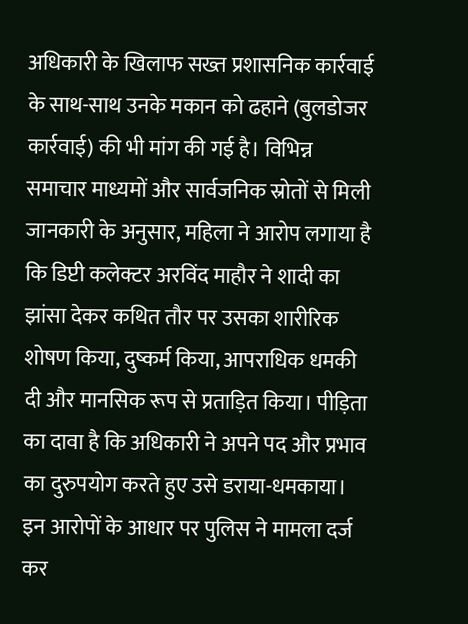अधिकारी के खिलाफ सख्त प्रशासनिक कार्रवाई के साथ-साथ उनके मकान को ढहाने (बुलडोजर कार्रवाई) की भी मांग की गई है। विभिन्न समाचार माध्यमों और सार्वजनिक स्रोतों से मिली जानकारी के अनुसार, महिला ने आरोप लगाया है कि डिप्टी कलेक्टर अरविंद माहौर ने शादी का झांसा देकर कथित तौर पर उसका शारीरिक शोषण किया, दुष्कर्म किया, आपराधिक धमकी दी और मानसिक रूप से प्रताड़ित किया। पीड़िता का दावा है कि अधिकारी ने अपने पद और प्रभाव का दुरुपयोग करते हुए उसे डराया-धमकाया। इन आरोपों के आधार पर पुलिस ने मामला दर्ज कर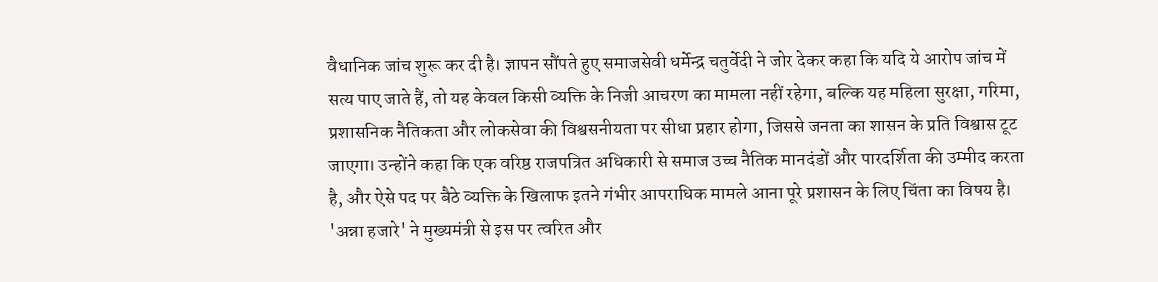वैधानिक जांच शुरू कर दी है। ज्ञापन सौंपते हुए समाजसेवी धर्मेन्द्र चतुर्वेदी ने जोर देकर कहा कि यदि ये आरोप जांच में सत्य पाए जाते हैं, तो यह केवल किसी व्यक्ति के निजी आचरण का मामला नहीं रहेगा, बल्कि यह महिला सुरक्षा, गरिमा, प्रशासनिक नैतिकता और लोकसेवा की विश्वसनीयता पर सीधा प्रहार होगा, जिससे जनता का शासन के प्रति विश्वास टूट जाएगा। उन्होंने कहा कि एक वरिष्ठ राजपत्रित अधिकारी से समाज उच्च नैतिक मानदंडों और पारदर्शिता की उम्मीद करता है, और ऐसे पद पर बैठे व्यक्ति के खिलाफ इतने गंभीर आपराधिक मामले आना पूरे प्रशासन के लिए चिंता का विषय है। 'अन्ना हजारे' ने मुख्यमंत्री से इस पर त्वरित और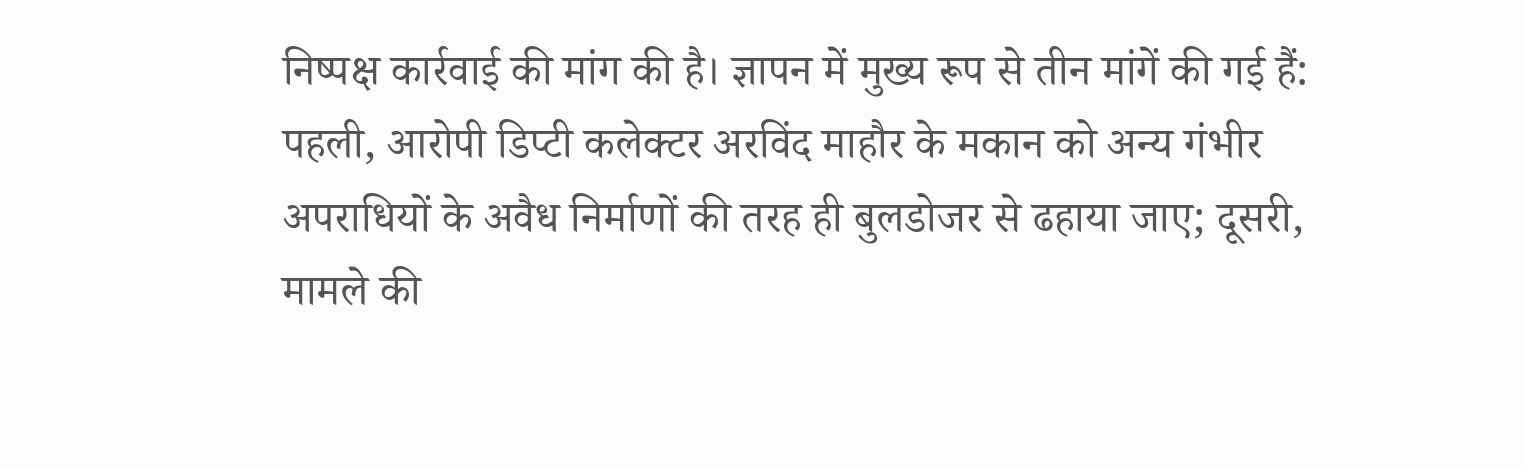निष्पक्ष कार्रवाई की मांग की है। ज्ञापन में मुख्य रूप से तीन मांगें की गई हैं: पहली, आरोपी डिप्टी कलेक्टर अरविंद माहौर के मकान को अन्य गंभीर अपराधियों के अवैध निर्माणों की तरह ही बुलडोजर से ढहाया जाए; दूसरी, मामले की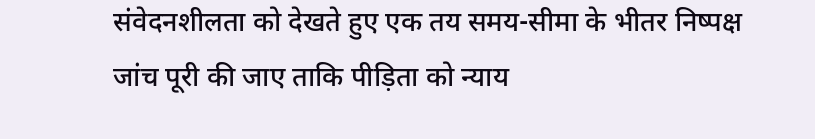संवेदनशीलता को देखते हुए एक तय समय-सीमा के भीतर निष्पक्ष जांच पूरी की जाए ताकि पीड़िता को न्याय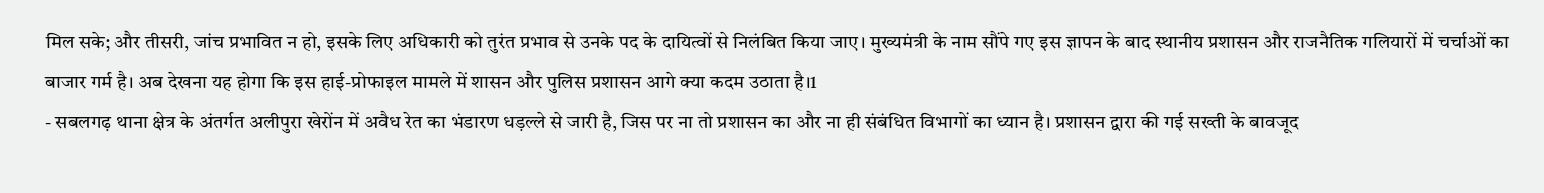मिल सके; और तीसरी, जांच प्रभावित न हो, इसके लिए अधिकारी को तुरंत प्रभाव से उनके पद के दायित्वों से निलंबित किया जाए। मुख्यमंत्री के नाम सौंपे गए इस ज्ञापन के बाद स्थानीय प्रशासन और राजनैतिक गलियारों में चर्चाओं का बाजार गर्म है। अब देखना यह होगा कि इस हाई-प्रोफाइल मामले में शासन और पुलिस प्रशासन आगे क्या कदम उठाता है।1
- सबलगढ़ थाना क्षेत्र के अंतर्गत अलीपुरा खेरोंन में अवैध रेत का भंडारण धड़ल्ले से जारी है, जिस पर ना तो प्रशासन का और ना ही संबंधित विभागों का ध्यान है। प्रशासन द्वारा की गई सख्ती के बावजूद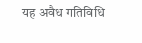यह अवैध गतिविधि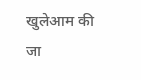खुलेआम की जा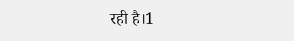रही है।1